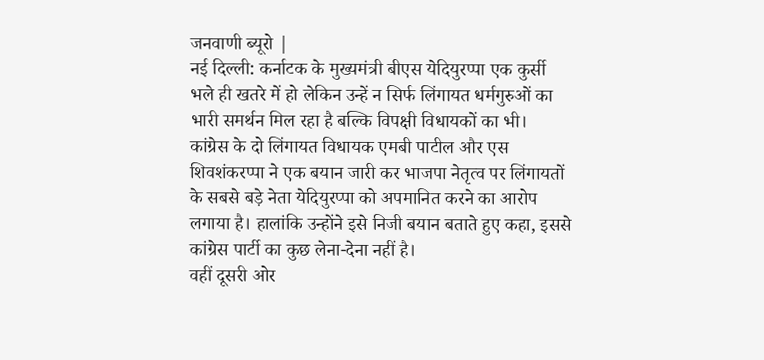जनवाणी ब्यूरो |
नई दिल्ली: कर्नाटक के मुख्यमंत्री बीएस येदियुरप्पा एक कुर्सी भले ही खतरे में हो लेकिन उन्हें न सिर्फ लिंगायत धर्मगुरुओं का भारी समर्थन मिल रहा है बल्कि विपक्षी विधायकों का भी।
कांग्रेस के दो लिंगायत विधायक एमबी पाटील और एस शिवशंकरप्पा ने एक बयान जारी कर भाजपा नेतृत्व पर लिंगायतों के सबसे बड़े नेता येदियुरप्पा को अपमानित करने का आरोप लगाया है। हालांकि उन्होंने इसे निजी बयान बताते हुए कहा, इससे कांग्रेस पार्टी का कुछ लेना-देना नहीं है।
वहीं दूसरी ओर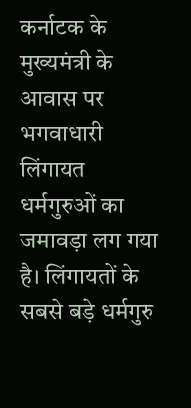कर्नाटक के मुख्यमंत्री के आवास पर भगवाधारी लिंगायत धर्मगुरुओं का जमावड़ा लग गया है। लिंगायतों के सबसे बड़े धर्मगुरु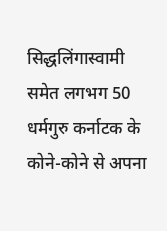सिद्धलिंगास्वामी समेत लगभग 50 धर्मगुरु कर्नाटक के कोने-कोने से अपना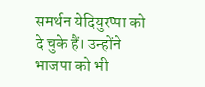समर्थन येदियुरप्पा को दे चुके हैं। उन्होंने भाजपा को भी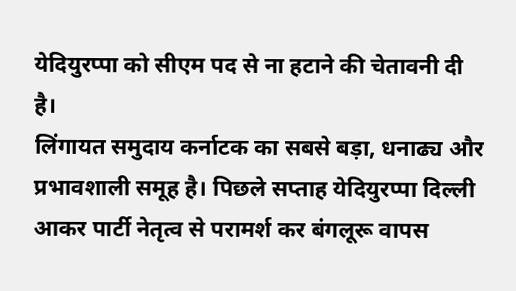येदियुरप्पा को सीएम पद से ना हटाने की चेतावनी दी है।
लिंगायत समुदाय कर्नाटक का सबसे बड़ा, धनाढ्य और प्रभावशाली समूह है। पिछले सप्ताह येदियुरप्पा दिल्ली आकर पार्टी नेतृत्व से परामर्श कर बंगलूरू वापस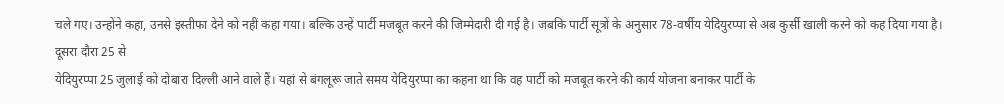चले गए। उन्होंने कहा, उनसे इस्तीफा देने को नहीं कहा गया। बल्कि उन्हें पार्टी मजबूत करने की जिम्मेदारी दी गई है। जबकि पार्टी सूत्रों के अनुसार 78-वर्षीय येदियुरप्पा से अब कुर्सी खाली करने को कह दिया गया है।
दूसरा दौरा 25 से
येदियुरप्पा 25 जुलाई को दोबारा दिल्ली आने वाले हैं। यहां से बंगलूरू जाते समय येदियुरप्पा का कहना था कि वह पार्टी को मजबूत करने की कार्य योजना बनाकर पार्टी के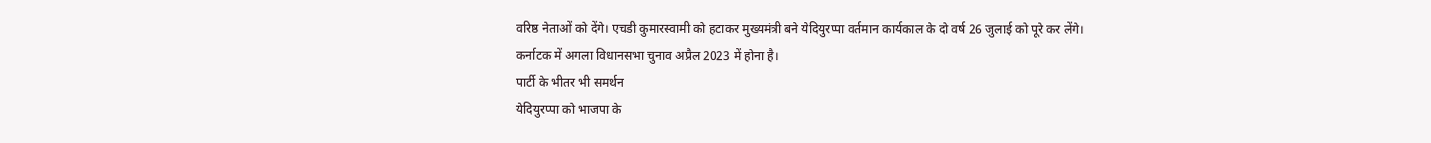वरिष्ठ नेताओं को देंगे। एचडी कुमारस्वामी को हटाकर मुख्यमंत्री बने येदियुरप्पा वर्तमान कार्यकाल के दो वर्ष 26 जुलाई को पूरे कर लेंगे। कर्नाटक में अगला विधानसभा चुनाव अप्रैल 2023 में होना है।
पार्टी के भीतर भी समर्थन
येदियुरप्पा को भाजपा के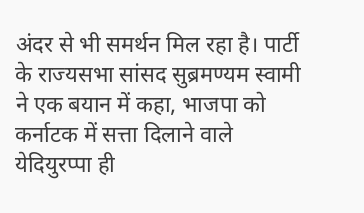अंदर से भी समर्थन मिल रहा है। पार्टी के राज्यसभा सांसद सुब्रमण्यम स्वामी ने एक बयान में कहा, भाजपा को कर्नाटक में सत्ता दिलाने वाले येदियुरप्पा ही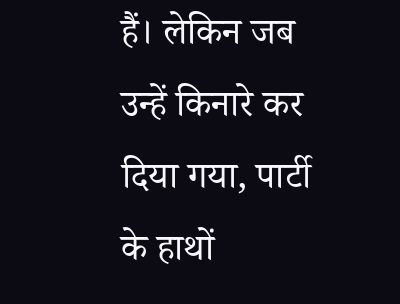हैं। लेकिन जब उन्हें किनारे कर दिया गया, पार्टी के हाथों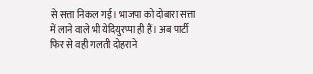से सत्ता निकल गई। भाजपा को दोबारा सत्ता में लाने वाले भी येदियुरप्पा ही हैं। अब पार्टी फिर से वही गलती दोहराने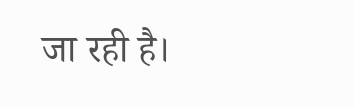जा रही है।